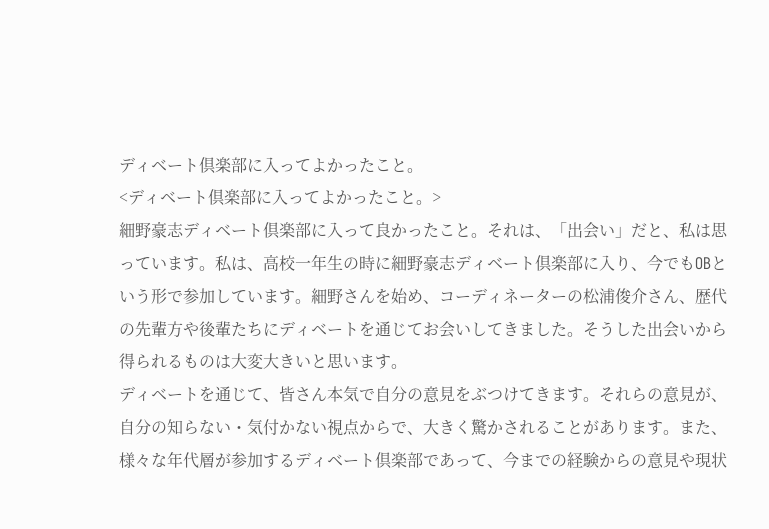ディベート倶楽部に入ってよかったこと。
<ディベート倶楽部に入ってよかったこと。>
細野豪志ディベート倶楽部に入って良かったこと。それは、「出会い」だと、私は思っています。私は、高校一年生の時に細野豪志ディベート倶楽部に入り、今でもOBという形で参加しています。細野さんを始め、コーディネーターの松浦俊介さん、歴代の先輩方や後輩たちにディベートを通じてお会いしてきました。そうした出会いから得られるものは大変大きいと思います。
ディベートを通じて、皆さん本気で自分の意見をぶつけてきます。それらの意見が、自分の知らない・気付かない視点からで、大きく驚かされることがあります。また、様々な年代層が参加するディベート倶楽部であって、今までの経験からの意見や現状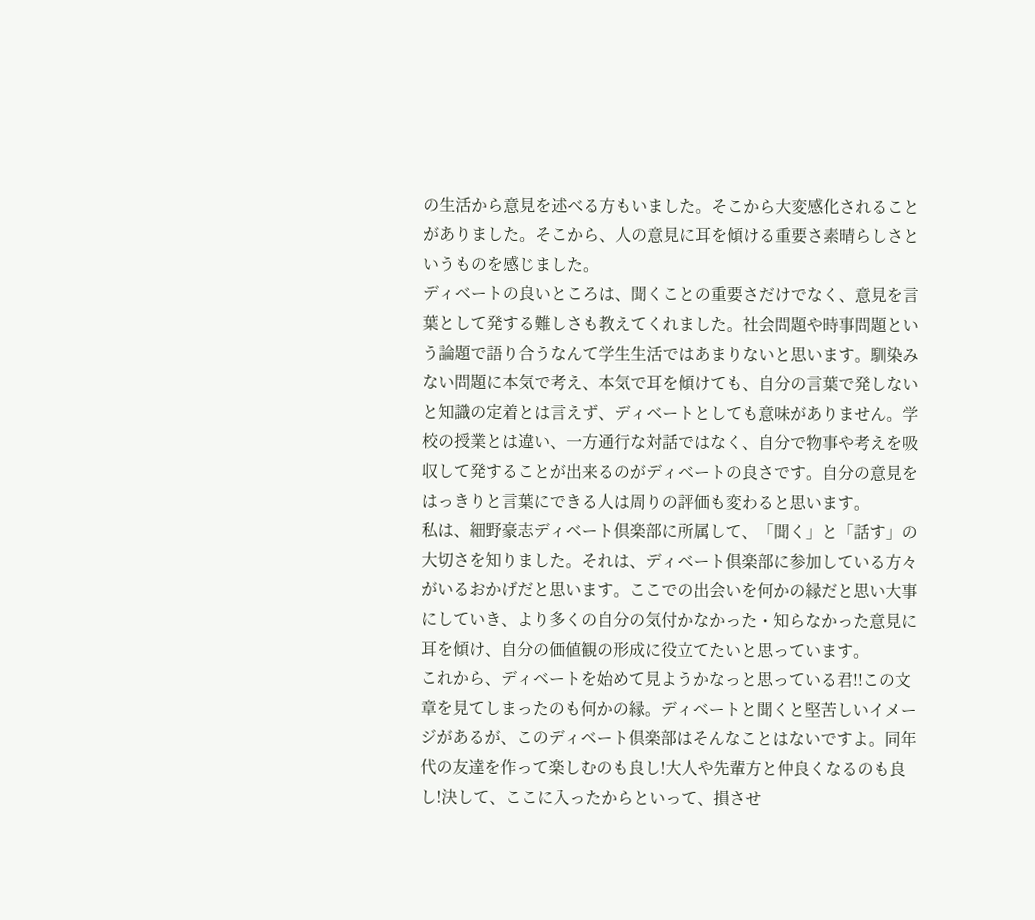の生活から意見を述べる方もいました。そこから大変感化されることがありました。そこから、人の意見に耳を傾ける重要さ素晴らしさというものを感じました。
ディベートの良いところは、聞くことの重要さだけでなく、意見を言葉として発する難しさも教えてくれました。社会問題や時事問題という論題で語り合うなんて学生生活ではあまりないと思います。馴染みない問題に本気で考え、本気で耳を傾けても、自分の言葉で発しないと知識の定着とは言えず、ディベートとしても意味がありません。学校の授業とは違い、一方通行な対話ではなく、自分で物事や考えを吸収して発することが出来るのがディベートの良さです。自分の意見をはっきりと言葉にできる人は周りの評価も変わると思います。
私は、細野豪志ディベート倶楽部に所属して、「聞く」と「話す」の大切さを知りました。それは、ディベート倶楽部に参加している方々がいるおかげだと思います。ここでの出会いを何かの縁だと思い大事にしていき、より多くの自分の気付かなかった・知らなかった意見に耳を傾け、自分の価値観の形成に役立てたいと思っています。
これから、ディベートを始めて見ようかなっと思っている君!!この文章を見てしまったのも何かの縁。ディベートと聞くと堅苦しいイメージがあるが、このディベート倶楽部はそんなことはないですよ。同年代の友達を作って楽しむのも良し!大人や先輩方と仲良くなるのも良し!決して、ここに入ったからといって、損させ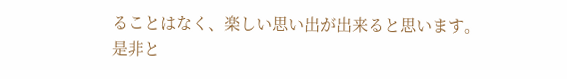ることはなく、楽しい思い出が出来ると思います。
是非と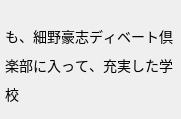も、細野豪志ディベート倶楽部に入って、充実した学校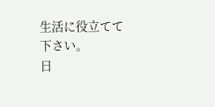生活に役立てて下さい。
日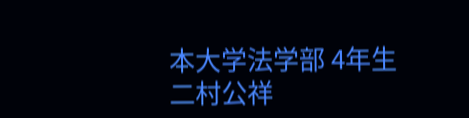本大学法学部 4年生 二村公祥